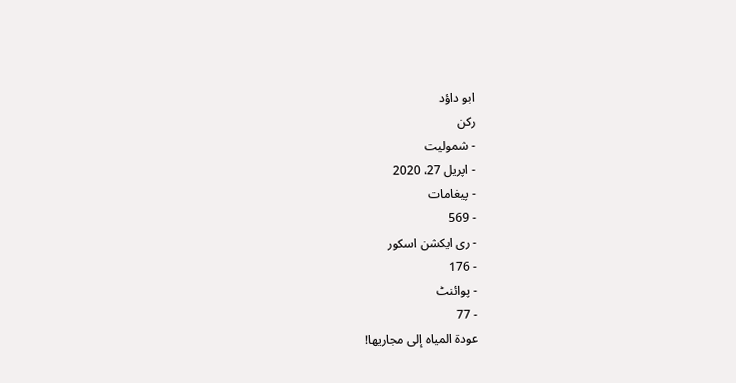ابو داؤد
رکن
- شمولیت
- اپریل 27، 2020
- پیغامات
- 569
- ری ایکشن اسکور
- 176
- پوائنٹ
- 77
عودة المياه إلى مجاريها!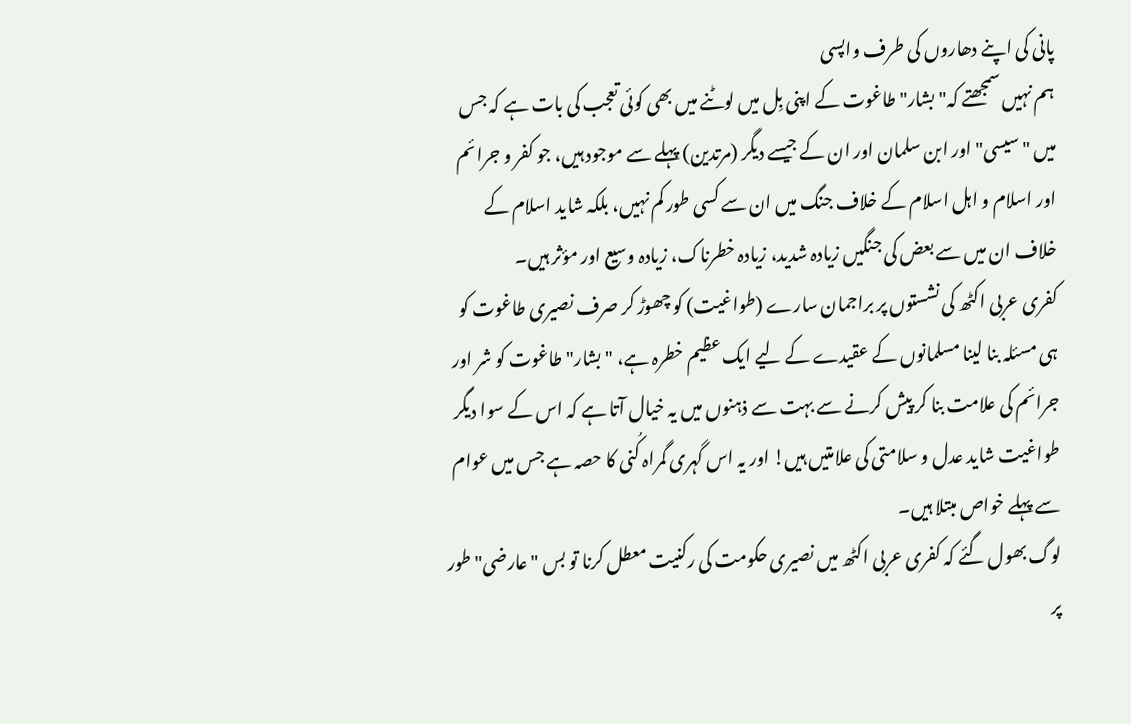پانی کی اپنے دھاروں کی طرف واپسی
ہم نہیں سمجھتے کہ"بشار" طاغوت کے اپنی بِل میں لوٹنے میں بھی کوئی تعجب کی بات ہے کہ جس میں "سیسی" اور ابن سلمان اور ان کے جیسے دیگر (مرتدین) پہلے سے موجود ہیں، جو کفر و جرائم اور اسلام و اہل اسلام کے خلاف جنگ میں ان سے کسی طور کم نہیں، بلکہ شاید اسلام کے خلاف ان میں سے بعض کی جنگیں زیادہ شدید، زیادہ خطرناک، زیادہ وسیع اور مؤثر ہیں۔
کفری عربی اکٹھ کی نشستوں پر براجمان سارے (طواغیت) کو چھوڑ کر صرف نصیری طاغوت کو ہی مسئلہ بنا لینا مسلمانوں کے عقیدے کے لیے ایک عظیم خطرہ ہے، "بشار" طاغوت کو شر اور جرائم کی علامت بنا کر پیش کرنے سے بہت سے ذہنوں میں یہ خیال آتا ہے کہ اس کے سوا دیگر طواغیت شاید عدل و سلامتی کی علامتیں ہیں! اور یہ اس گہری گمراہ کُنی کا حصہ ہے جس میں عوام سے پہلے خواص مبتلا ہیں۔
لوگ بھول گئے کہ کفری عربی اکٹھ میں نصیری حکومت کی رکنیت معطل کرنا تو بس "عارضی" طور پر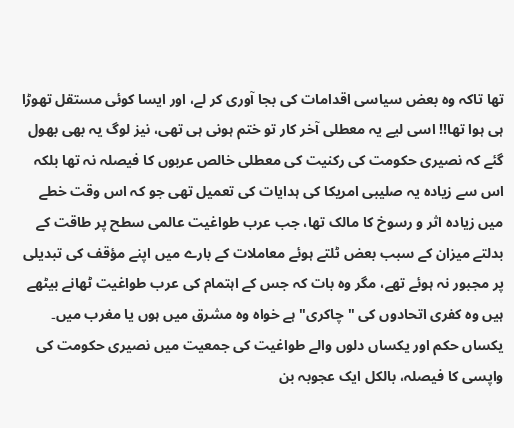تھا تاکہ وہ بعض سیاسی اقدامات کی بجا آوری کر لے، اور ایسا کوئی مستقل تھوڑا ہی ہوا تھا!! اسی لیے یہ معطلی آخر کار تو ختم ہونی ہی تھی، نیز لوگ یہ بھی بھول گئے کہ نصیری حکومت کی رکنیت کی معطلی خالص عربوں کا فیصلہ نہ تھا بلکہ اس سے زیادہ یہ صلیبی امریکا کی ہدایات کی تعمیل تھی جو کہ اس وقت خطے میں زیادہ اثر و رسوخ کا مالک تھا، جب عرب طواغیت عالمی سطح پر طاقت کے بدلتے میزان کے سبب بعض ٹلتے ہوئے معاملات کے بارے میں اپنے مؤقف کی تبدیلی پر مجبور نہ ہوئے تھے، مگر وہ بات کہ جس کے اہتمام کی عرب طواغیت ٹھانے بیٹھے ہیں وہ کفری اتحادوں کی "چاکری" ہے خواہ وہ مشرق میں ہوں یا مغرب میں۔
یکساں حکم اور یکساں دلوں والے طواغیت کی جمعیت میں نصیری حکومت کی واپسی کا فیصلہ، بالکل ایک عجوبہ بن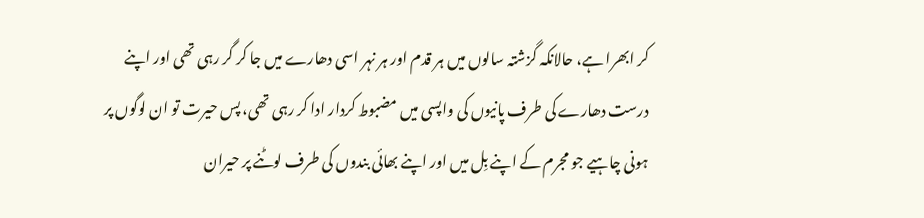کر ابھرا ہے، حالانکہ گزشتہ سالوں میں ہر قدم اور ہر نہر اسی دھارے میں جا کر گر رہی تھی اور اپنے درست دھارے کی طرف پانیوں کی واپسی میں مضبوط کردار ادا کر رہی تھی، پس حیرت تو ان لوگوں پر ہونی چاہیے جو مجرم کے اپنے بِل میں اور اپنے بھائی بندوں کی طرف لوٹنے پر حیران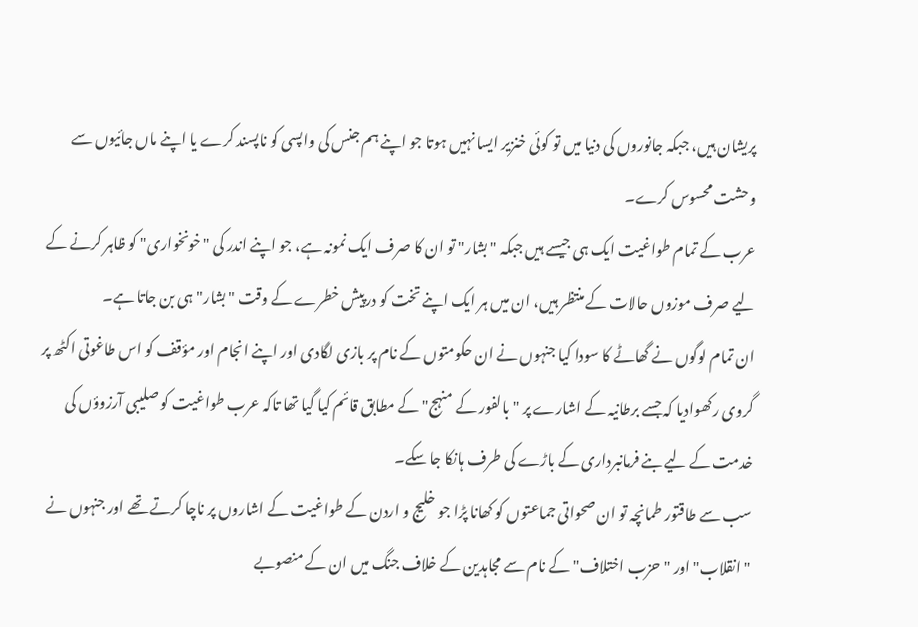پریشان ہیں، جبکہ جانوروں کی دنیا میں تو کوئی خنزیر ایسا نہیں ہوتا جو اپنے ہم جنس کی واپسی کو ناپسند کرے یا اپنے ماں جائیوں سے وحشت محسوس کرے۔
عرب کے تمام طواغیت ایک ہی جیسے ہیں جبکہ "بشار" تو ان کا صرف ایک نمونہ ہے، جو اپنے اندر کی "خونخواری" کو ظاہر کرنے کے لیے صرف موزوں حالات کے منتظر ہیں، ان میں ہر ایک اپنے تخت کو درپیش خطرے کے وقت "بشار" ہی بن جاتا ہے۔
ان تمام لوگوں نے گھاٹے کا سودا کیا جنہوں نے ان حکومتوں کے نام پر بازی لگادی اور اپنے انجام اور مؤقف کو اس طاغوتی اکٹھ پر گروی رکھوادیا کہ جسے برطانیہ کے اشارے پر "بالفور کے منہج" کے مطابق قائم کیا گیا تھا تاکہ عرب طواغیت کو صلیبی آرزوؤں کی خدمت کے لیے بنے فرمانبرداری کے باڑے کی طرف ہانکا جا سکے۔
سب سے طاقتور طمانچہ تو ان صحواتی جماعتوں کو کھانا پڑا جو خلیج و اردن کے طواغیت کے اشاروں پر ناچا کرتے تھے اور جنہوں نے "انقلاب" اور "حزب اختلاف" کے نام سے مجاہدین کے خلاف جنگ میں ان کے منصوبے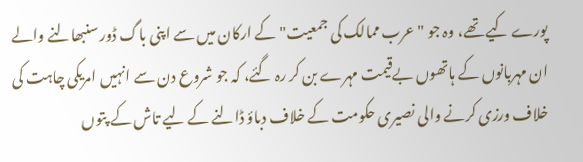پورے کیے تھے، وہ جو "عرب ممالک کی جمعیت" کے ارکان میں سے اپنی باگ ڈور سنبھالنے والے ان مہربانوں کے ہاتھوں بےقیمت مہرے بن کر رہ گئے، کہ جو شروع دن سے انہیں امریکی چاہت کی خلاف ورزی کرنے والی نصیری حکومت کے خلاف دباؤ ڈالنے کے لیے تاش کے پتوں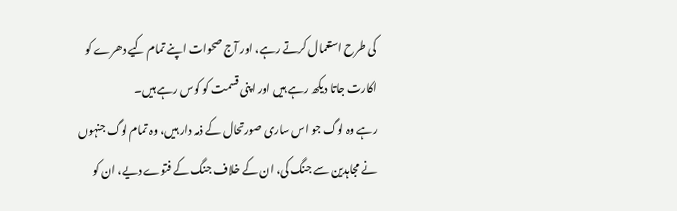کی طرح استعمال کرتے رہے، اور آج صحوات اپنے تمام کیے دھرے کو اکارت جاتا دیکھ رہے ہیں اور اپنی قسمت کو کوس رہے ہیں۔
رہے وہ لوگ جو اس ساری صورتحال کے ذمہ دار ہیں، وہ تمام لوگ جنہوں نے مجاہدین سے جنگ کی، ان کے خلاف جنگ کے فتوے دیے، ان کو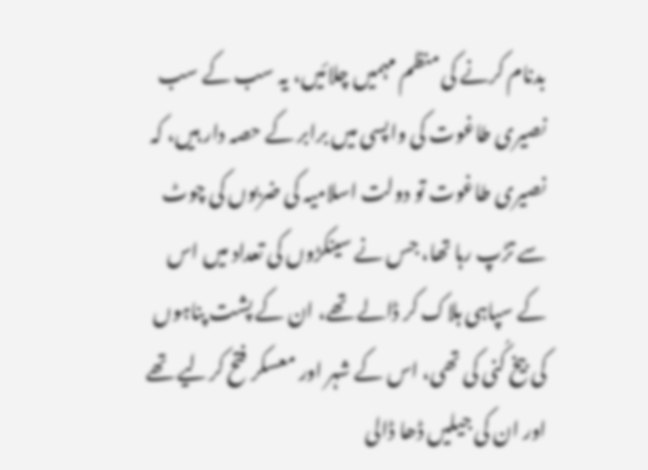بدنام کرنے کی منظم مہمیں چلائیں، یہ سب کے سب نصیری طاغوت کی واپسی میں برابر کے حصہ دار ہیں، کہ نصیری طاغوت تو دولت اسلامیہ کی ضربوں کی چوٹ سے تڑپ رہا تھا، جس نے سینکڑوں کی تعداد میں اس کے سپاہی ہلاک کر ڈالے تھے، ان کے پشت پناہوں کی بیخ کُنی کی تھی، اس کے شہر اور معسکر فتح کرلیے تھے اور ان کی جیلیں ڈھا ڈالی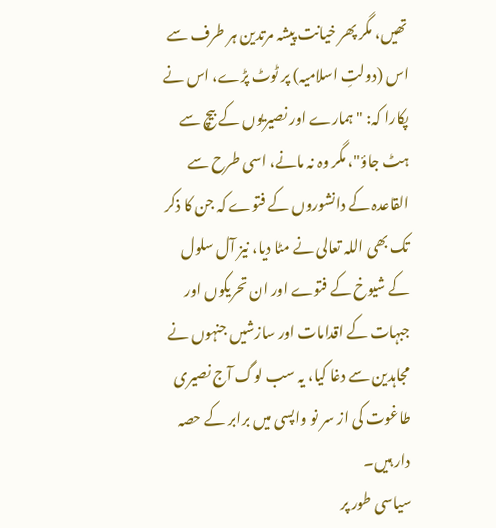تھیں، مگر پھر خیانت پیشہ مرتدین ہر طرف سے اس (دولتِ اسلامیہ) پر ٹوٹ پڑے، اس نے پکارا کہ: "ہمارے اور نصیریوں کے بیچ سے ہٹ جاؤ"، مگر وہ نہ مانے، اسی طرح سے القاعدہ کے دانشوروں کے فتوے کہ جن کا ذکر تک بھی اللہ تعالی نے مٹا دیا، نیز آل سلول کے شیوخ کے فتوے اور ان تحریکوں اور جبہات کے اقدامات اور سازشیں جنہوں نے مجاہدین سے دغا کیا، یہ سب لوگ آج نصیری طاغوت کی از سر نو واپسی میں برابر کے حصہ دار ہیں۔
سیاسی طور پر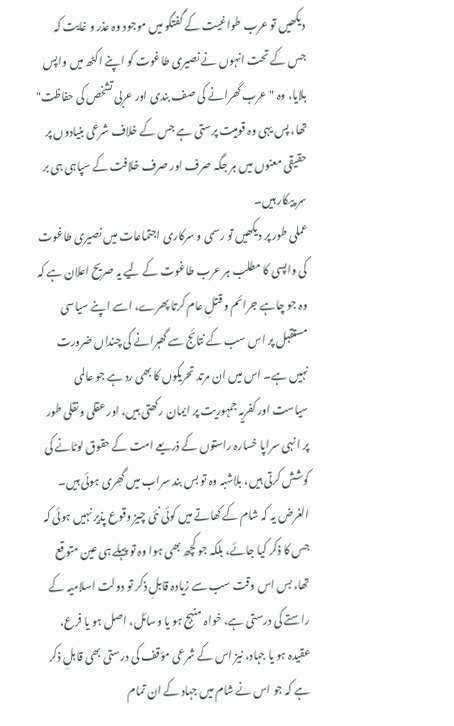دیکھیں تو عرب طواغیت کے گفتگو میں موجود وہ عذر و غایت کہ جس کے تحت انہوں نے نصیری طاغوت کو اپنے اکٹھ میں واپس بلایا، وہ "عرب گھرانے کی صف بندی اور عربی تشخص کی حفاظت" تھا، پس یہی وہ قومیت پرستی ہے جس کے خلاف شرعی بنیادوں پر حقیقی معنوں میں ہر جگہ صرف اور صرف خلافت کے سپاہی ہی بر سر پیکار ہیں۔
عملی طور پر دیکھیں تو رسمی و سرکاری اجتماعات میں نصیری طاغوت کی واپسی کا مطلب ہر عرب طاغوت کے لیے یہ صریح اعلان ہے کہ وہ جو چاہے جرائم و قتلِ عام کرتا پھرے، اسے اپنے سیاسی مستقبل پر اس سب کے نتائج سے گھبرانے کی چنداں ضرورت نہیں ہے۔ اس میں ان مرتد تحریکوں کا بھی رد ہے جو عالمی سیاست اور کفریہ جمہوریت پر ایمان رکھتی ہیں، اور عقلی و نقلی طور پر انہی سراپا خسارہ راستوں کے ذریعے امت کے حقوق لوٹانے کی کوشش کرتی ہیں، بلاشبہ وہ تو بس بند سراب میں گھِری ہوئی ہیں۔
الغرض یہ کہ شام کے کھاتے میں کوئی نئی چیز وقوع پذیر نہیں ہوئی کہ جس کا ذکر کیا جائے، بلکہ جو کچھ بھی ہوا وہ تو پہلے ہی عین متوقع تھا، بس اس وقت سب سے زیادہ قابلِ ذکر تو دولت اسلامیہ کے راستے کی درستی ہے، خواہ منہج ہو یا وسائل، اصل ہو یا فرع، عقیدہ ہو یا جہاد، نیز اس کے شرعی مؤقف کی درستی بھی قابلِ ذکر ہے کہ جو اس نے شام میں جہاد کے ان تمام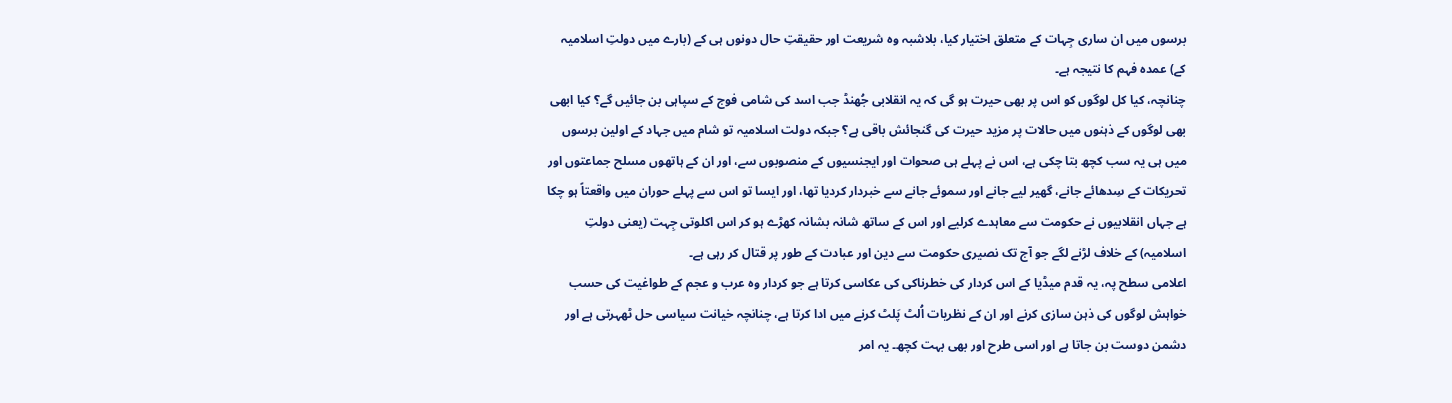برسوں میں ان ساری جِہات کے متعلق اختیار کیا، بلاشبہ وہ شریعت اور حقیقتِ حال دونوں ہی کے (بارے میں دولتِ اسلامیہ کے) عمدہ فہم کا نتیجہ ہے۔
چنانچہ، کیا کل لوگوں کو اس پر بھی حیرت ہو گی کہ یہ انقلابی جُھنڈ جب اسد کی شامی فوج کے سپاہی بن جائیں گے؟ کیا ابھی بھی لوگوں کے ذہنوں میں حالات پر مزید حیرت کی گنجائش باقی ہے؟ جبکہ دولت اسلامیہ تو شام میں جہاد کے اولین برسوں میں ہی یہ سب کچھ بتا چکی ہے، اس نے پہلے ہی صحوات اور ایجنسیوں کے منصوبوں سے، اور ان کے ہاتھوں مسلح جماعتوں اور تحریکات کے سِدھائے جانے، گھیر لیے جانے اور سموئے جانے سے خبردار کردیا تھا، اور ایسا تو اس سے پہلے حوران میں واقعتاً ہو چکا ہے جہاں انقلابیوں نے حکومت سے معاہدے کرلیے اور اس کے ساتھ شانہ بشانہ کھڑے ہو کر اس اکلوتی جِہت (یعنی دولتِ اسلامیہ) کے خلاف لڑنے لگے جو آج تک نصیری حکومت سے دین اور عبادت کے طور پر قتال کر رہی ہے۔
اعلامی سطح پہ، یہ قدم میڈیا کے اس کردار کی خطرناکی کی عکاسی کرتا ہے جو کردار وہ عرب و عجم کے طواغیت کی حسب خواہش لوگوں کی ذہن سازی کرنے اور ان کے نظریات اُلٹ پَلٹ کرنے میں ادا کرتا ہے، چنانچہ خیانت سیاسی حل ٹھہرتی ہے اور دشمن دوست بن جاتا ہے اور اسی طرح اور بھی بہت کچھ۔ یہ امر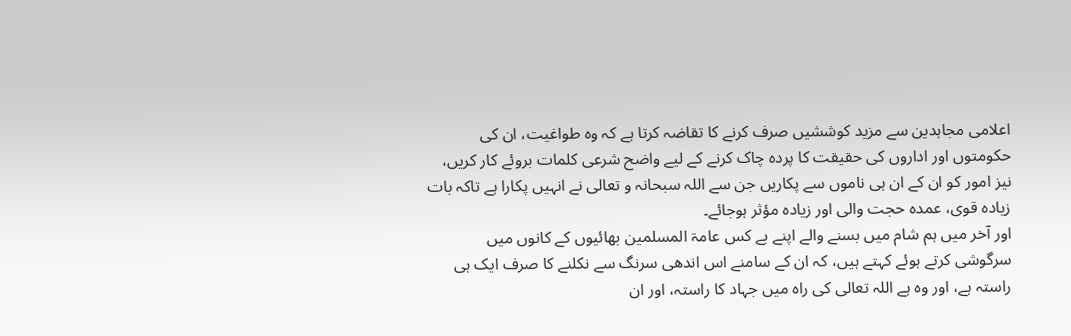اعلامی مجاہدین سے مزید کوششیں صرف کرنے کا تقاضہ کرتا ہے کہ وہ طواغیت، ان کی حکومتوں اور اداروں کی حقیقت کا پردہ چاک کرنے کے لیے واضح شرعی کلمات بروئے کار کریں، نیز امور کو ان کے ان ہی ناموں سے پکاریں جن سے اللہ سبحانہ و تعالی نے انہیں پکارا ہے تاکہ بات زیادہ قوی، عمدہ حجت والی اور زیادہ مؤثر ہوجائے۔
اور آخر میں ہم شام میں بسنے والے اپنے بے کس عامۃ المسلمین بھائیوں کے کانوں میں سرگوشی کرتے ہوئے کہتے ہیں، کہ ان کے سامنے اس اندھی سرنگ سے نکلنے کا صرف ایک ہی راستہ ہے، اور وہ ہے اللہ تعالی کی راہ میں جہاد کا راستہ، اور ان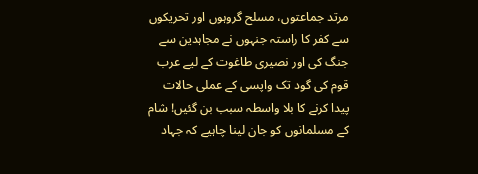مرتد جماعتوں، مسلح گروہوں اور تحریکوں سے کفر کا راستہ جنہوں نے مجاہدین سے جنگ کی اور نصیری طاغوت کے لیے عرب قوم کی گود تک واپسی کے عملی حالات پیدا کرنے کا بلا واسطہ سبب بن گئیں! شام کے مسلمانوں کو جان لینا چاہیے کہ جہاد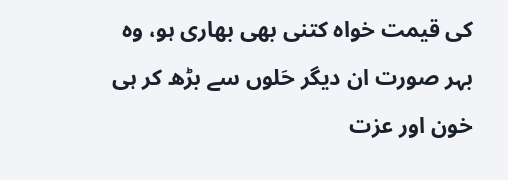کی قیمت خواہ کتنی بھی بھاری ہو، وہ بہر صورت ان دیگر حَلوں سے بڑھ کر ہی خون اور عزت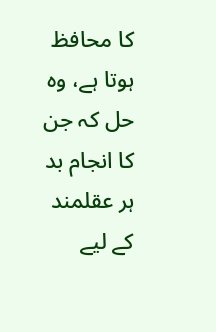کا محافظ ہوتا ہے، وہ حل کہ جن کا انجام بد ہر عقلمند کے لیے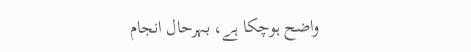واضح ہوچکا ہے، بہرحال انجام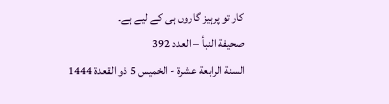کار تو پرہیز گاروں ہی کے لیے ہے۔
صحيفة النبأ – العدد 392
السنة الرابعة عشرة - الخميس 5 ذو القعدة 1444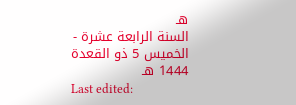هـ
السنة الرابعة عشرة - الخميس 5 ذو القعدة 1444 هـ
Last edited: